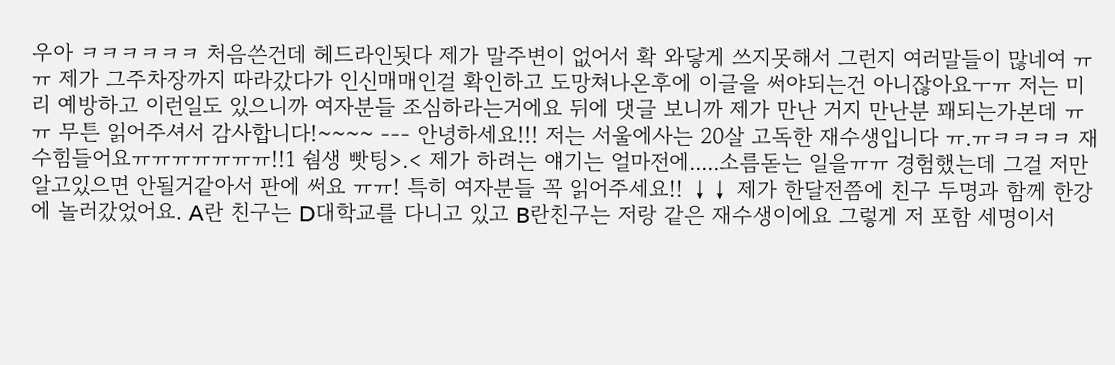우아 ㅋㅋㅋㅋㅋㅋ 처음쓴건데 헤드라인됫다 제가 말주변이 없어서 확 와닿게 쓰지못해서 그런지 여러말들이 많네여 ㅠㅠ 제가 그주차장까지 따라갔다가 인신매매인걸 확인하고 도망쳐나온후에 이글을 써야되는건 아니잖아요ㅜㅠ 저는 미리 예방하고 이런일도 있으니까 여자분들 조심하라는거에요 뒤에 댓글 보니까 제가 만난 거지 만난분 꽤되는가본데 ㅠㅠ 무튼 읽어주셔서 감사합니다!~~~~ --- 안녕하세요!!! 저는 서울에사는 20살 고독한 재수생입니다 ㅠ.ㅠㅋㅋㅋㅋ 재수힘들어요ㅠㅠㅠㅠㅠㅠㅠ!!1 쉄생 빳팅>.< 제가 하려는 얘기는 얼마전에.....소름돋는 일을ㅠㅠ 경험했는데 그걸 저만 알고있으면 안될거같아서 판에 써요 ㅠㅠ! 특히 여자분들 꼭 읽어주세요!! ↓↓ 제가 한달전쯤에 친구 두명과 함께 한강에 놀러갔었어요. A란 친구는 D대학교를 다니고 있고 B란친구는 저랑 같은 재수생이에요 그렇게 저 포함 세명이서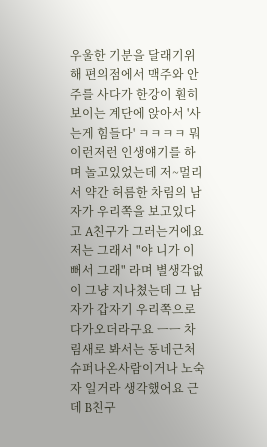우울한 기분을 달래기위해 편의점에서 맥주와 안주를 사다가 한강이 훤히 보이는 계단에 앉아서 '사는게 힘들다' ㅋㅋㅋㅋ 뭐 이런저런 인생얘기를 하며 놀고있었는데 저~멀리서 약간 허름한 차림의 남자가 우리쪽을 보고있다고 A친구가 그러는거에요 저는 그래서 "야 니가 이뻐서 그래" 라며 별생각없이 그냥 지나쳤는데 그 남자가 갑자기 우리쪽으로 다가오더라구요 ㅡㅡ 차림새로 봐서는 동네근처 슈퍼나온사람이거나 노숙자 일거라 생각했어요 근데 B친구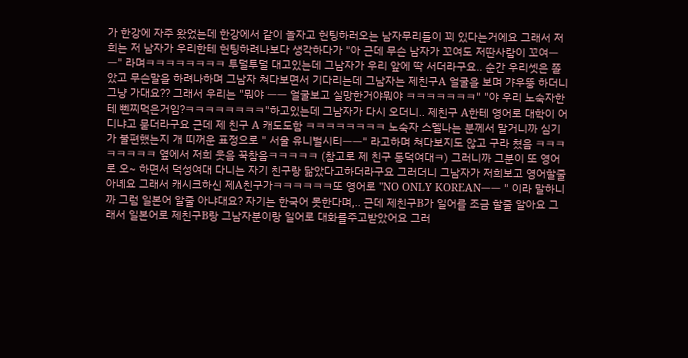가 한강에 자주 왔었는데 한강에서 같이 놀자고 헌팅하러오는 남자무리들이 꾀 있다는거에요 그래서 저희는 저 남자가 우리한테 헌팅하려나보다 생각하다가 "아 근데 무슨 남자가 꼬여도 저딴사람이 꼬여ㅡㅡ" 라며ㅋㅋㅋㅋㅋㅋㅋㅋ 투덜투덜 대고있는데 그남자가 우리 앞에 딱 서더라구요.. 순간 우리셋은 쫄았고 무슨말을 하려나하며 그남자 쳐다보면서 기다리는데 그남자는 제친구A 얼굴을 보며 갸우뚱 하더니 그냥 가대요?? 그래서 우리는 "뭐야 ㅡㅡ 얼굴보고 실망한거야뭐야 ㅋㅋㅋㅋㅋㅋㅋ" "야 우리 노숙자한테 뻰찌먹은거임?ㅋㅋㅋㅋㅋㅋㅋㅋ"하고있는데 그남자가 다시 오더니.. 제친구 A한테 영어로 대학이 어디냐고 묻더라구요 근데 제 친구 A 캐도도함 ㅋㅋㅋㅋㅋㅋㅋㅋ 노숙자 스멜나는 분께서 말거니까 심기가 불편했는지 개 띠꺼운 표정으로 " 서울 유니벌시티ㅡㅡ" 라고하며 쳐다보지도 않고 구라 쳤음 ㅋㅋㅋㅋㅋㅋㅋㅋ 옆에서 저희 웃음 꾹참음ㅋㅋㅋㅋㅋ (참고로 제 친구 동덕여대ㅋ) 그러니까 그분이 또 영어로 오~ 하면서 덕성여대 다니는 자기 친구랑 닮았다고하더라구요 그러더니 그남자가 저희보고 영어할줄 아녜요 그래서 캐시크하신 제A친구가ㅋㅋㅋㅋㅋㅋ또 영어로 "NO ONLY KOREANㅡㅡ " 이라 말하니까 그럼 일본어 알줄 아냐대요? 자기는 한국어 못한다며,.. 근데 제친구B가 일어를 조금 할줄 알아요 그래서 일본어로 제친구B랑 그남자분이랑 일어로 대화를주고받았어요 그러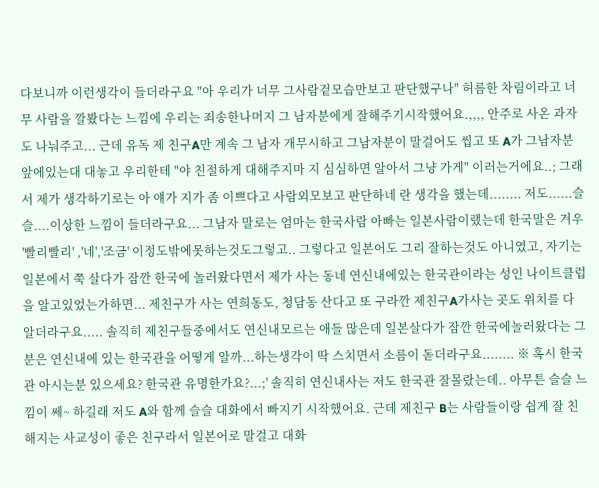다보니까 이런생각이 들더라구요 "아 우리가 너무 그사람겉모습만보고 판단했구나" 허름한 차림이라고 너무 사람을 깔봤다는 느낌에 우리는 죄송한나머지 그 남자분에게 잘해주기시작했어요.,,,, 안주로 사온 과자도 나눠주고... 근데 유독 제 친구A만 계속 그 남자 개무시하고 그남자분이 말걸어도 씹고 또 A가 그남자분 앞에있는대 대놓고 우리한테 "야 친절하게 대해주지마 지 심심하면 알아서 그냥 가게" 이러는거에요..; 그래서 제가 생각하기로는 아 얘가 지가 좀 이쁘다고 사람외모보고 판단하네 란 생각을 했는데........ 저도......슬슬....이상한 느낌이 들더라구요... 그남자 말로는 엄마는 한국사람 아빠는 일본사람이랬는데 한국말은 겨우 '빨리빨리' ,'네','조금' 이정도밖에못하는것도그렇고.. 그렇다고 일본어도 그리 잘하는것도 아니였고, 자기는 일본에서 쭉 살다가 잠깐 한국에 놀러왔다면서 제가 사는 동네 연신내에있는 한국관이라는 성인 나이트클럽을 알고있었는가하면... 제친구가 사는 연희동도, 청담동 산다고 또 구라깐 제친구A가사는 곳도 위치를 다 알더라구요..... 솔직히 제친구들중에서도 연신내모르는 애들 많은데 일본살다가 잠깐 한국에놀러왔다는 그분은 연신내에 있는 한국관을 어떻게 알까...하는생각이 딱 스치면서 소름이 돋더라구요........ ※ 혹시 한국관 아시는분 있으세요? 한국관 유명한가요?...;' 솔직히 연신내사는 저도 한국관 잘몰랐는데.. 아무튼 슬슬 느낌이 쎄~ 하길래 저도 A와 함께 슬슬 대화에서 빠지기 시작했어요. 근데 제친구 B는 사람들이랑 쉽게 잘 친해지는 사교성이 좋은 친구라서 일본어로 말걸고 대화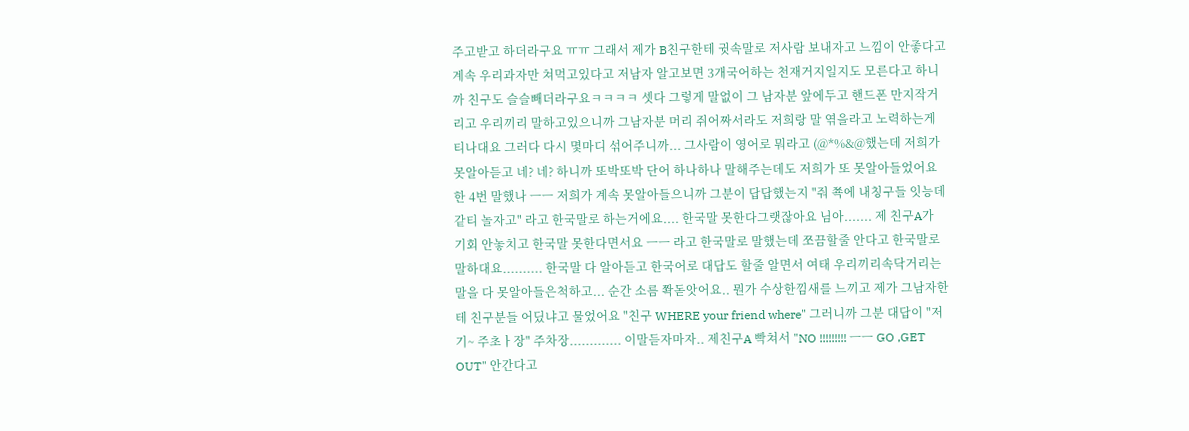주고받고 하더라구요 ㅠㅠ 그래서 제가 B친구한테 귓속말로 저사람 보내자고 느낌이 안좋다고 계속 우리과자만 쳐먹고있다고 저남자 알고보면 3개국어하는 천재거지일지도 모른다고 하니까 친구도 슬슬빼더라구요ㅋㅋㅋㅋ 셋다 그렇게 말없이 그 남자분 앞에두고 핸드폰 만지작거리고 우리끼리 말하고있으니까 그남자분 머리 쥐어짜서라도 저희랑 말 엮을라고 노력하는게 티나대요 그러다 다시 몇마디 섞어주니까... 그사람이 영어로 뭐라고 (@*%&@했는데 저희가 못알아듣고 네? 네? 하니까 또박또박 단어 하나하나 말해주는데도 저희가 또 못알아들었어요 한 4번 말했나 ㅡㅡ 저희가 계속 못알아들으니까 그분이 답답했는지 "줘 쬭에 내칭구들 잇능데 같티 놀자고" 라고 한국말로 하는거에요.... 한국말 못한다그랫잖아요 님아....... 제 친구A가 기회 안놓치고 한국말 못한다면서요 ㅡㅡ 라고 한국말로 말했는데 쪼끔할줄 안다고 한국말로 말하대요.......... 한국말 다 알아듣고 한국어로 대답도 할줄 알면서 여태 우리끼리속닥거리는말을 다 못알아들은척하고... 순간 소름 쫙돋앗어요.. 뭔가 수상한낌새를 느끼고 제가 그남자한테 친구분들 어딨냐고 물었어요 "친구 WHERE your friend where" 그러니까 그분 대답이 "저기~ 주초ㅏ장" 주차장............. 이말듣자마자.. 제친구A 빡쳐서 "NO !!!!!!!!! ㅡㅡ GO ,GET OUT" 안간다고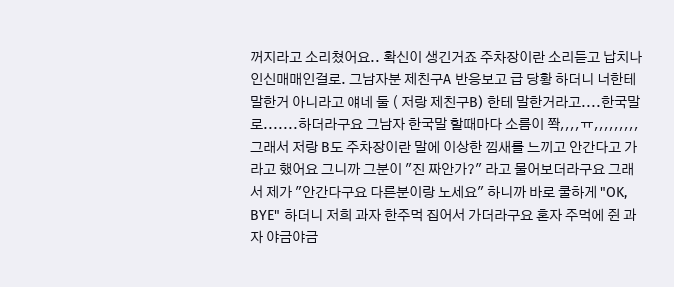꺼지라고 소리쳤어요.. 확신이 생긴거죠 주차장이란 소리듣고 납치나 인신매매인걸로. 그남자분 제친구A 반응보고 급 당황 하더니 너한테 말한거 아니라고 얘네 둘 ( 저랑 제친구B) 한테 말한거라고....한국말로.......하더라구요 그남자 한국말 할때마다 소름이 쫙,,,,ㅠ,,,,,,,,, 그래서 저랑 B도 주차장이란 말에 이상한 낌새를 느끼고 안간다고 가라고 했어요 그니까 그분이 "진 짜안가?" 라고 물어보더라구요 그래서 제가 "안간다구요 다른분이랑 노세요" 하니까 바로 쿨하게 "OK, BYE" 하더니 저희 과자 한주먹 집어서 가더라구요 혼자 주먹에 쥔 과자 야금야금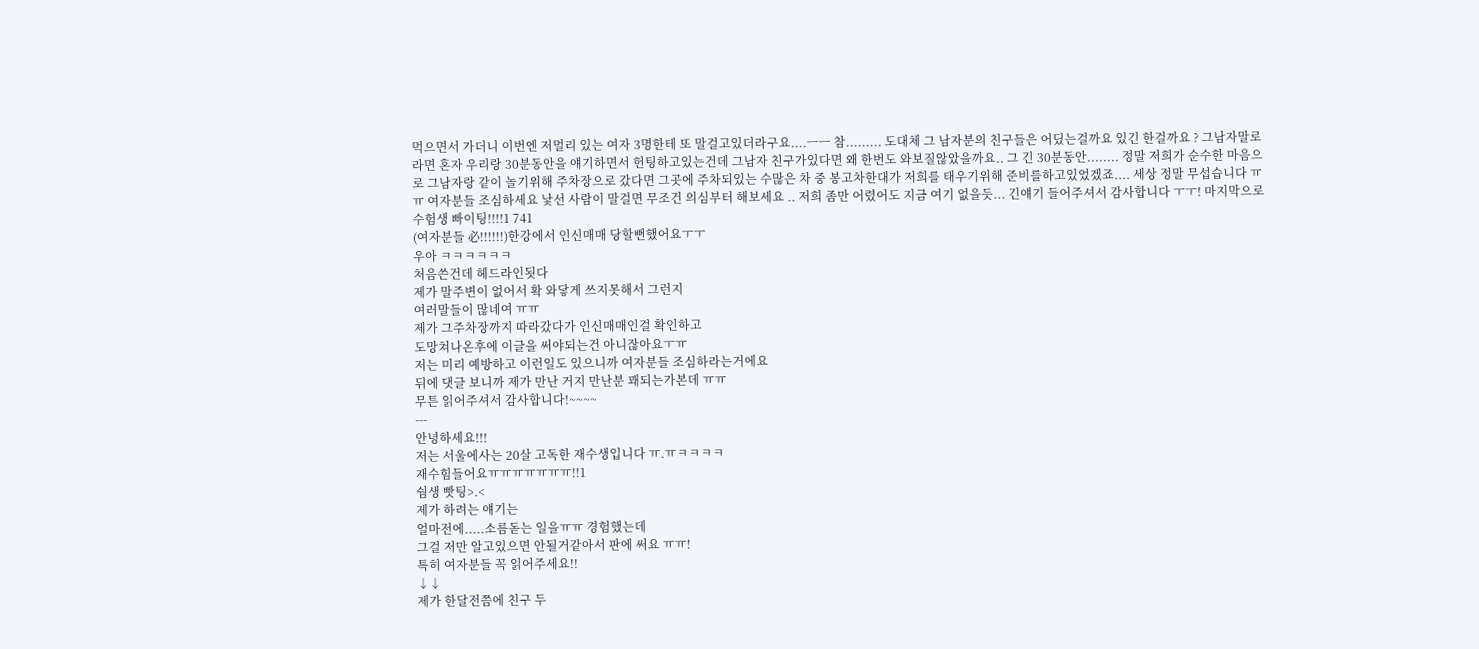먹으면서 가더니 이번엔 저멀리 있는 여자 3명한테 또 말걸고있더라구요....ㅡㅡ 참......... 도대체 그 남자분의 친구들은 어딨는걸까요 있긴 한걸까요 ? 그남자말로라면 혼자 우리랑 30분동안을 얘기하면서 헌팅하고있는건데 그남자 친구가있다면 왜 한번도 와보질않았을까요.. 그 긴 30분동안........ 정말 저희가 순수한 마음으로 그남자랑 같이 놀기위해 주차장으로 갔다면 그곳에 주차되있는 수많은 차 중 봉고차한대가 저희를 태우기위해 준비를하고있었겠죠.... 세상 정말 무섭습니다 ㅠㅠ 여자분들 조심하세요 낯선 사람이 말걸면 무조건 의심부터 해보세요 .. 저희 좀만 어렸어도 지금 여기 없을듯... 긴얘기 들어주셔서 감사합니다 ㅜㅜ! 마지막으로 수험생 빠이팅!!!!1 741
(여자분들 必!!!!!!)한강에서 인신매매 당할뻔했어요ㅜㅜ
우아 ㅋㅋㅋㅋㅋㅋ
처음쓴건데 헤드라인됫다
제가 말주변이 없어서 확 와닿게 쓰지못해서 그런지
여러말들이 많네여 ㅠㅠ
제가 그주차장까지 따라갔다가 인신매매인걸 확인하고
도망쳐나온후에 이글을 써야되는건 아니잖아요ㅜㅠ
저는 미리 예방하고 이런일도 있으니까 여자분들 조심하라는거에요
뒤에 댓글 보니까 제가 만난 거지 만난분 꽤되는가본데 ㅠㅠ
무튼 읽어주셔서 감사합니다!~~~~
---
안녕하세요!!!
저는 서울에사는 20살 고독한 재수생입니다 ㅠ.ㅠㅋㅋㅋㅋ
재수힘들어요ㅠㅠㅠㅠㅠㅠㅠ!!1
쉄생 빳팅>.<
제가 하려는 얘기는
얼마전에.....소름돋는 일을ㅠㅠ 경험했는데
그걸 저만 알고있으면 안될거같아서 판에 써요 ㅠㅠ!
특히 여자분들 꼭 읽어주세요!!
↓↓
제가 한달전쯤에 친구 두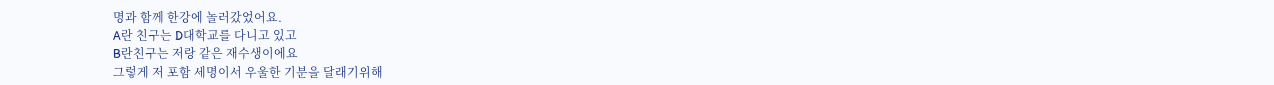명과 함께 한강에 놀러갔었어요.
A란 친구는 D대학교를 다니고 있고
B란친구는 저랑 같은 재수생이에요
그렇게 저 포함 세명이서 우울한 기분을 달래기위해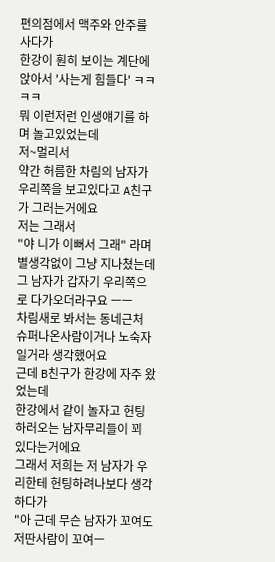편의점에서 맥주와 안주를 사다가
한강이 훤히 보이는 계단에 앉아서 '사는게 힘들다' ㅋㅋㅋㅋ
뭐 이런저런 인생얘기를 하며 놀고있었는데
저~멀리서
약간 허름한 차림의 남자가 우리쪽을 보고있다고 A친구가 그러는거에요
저는 그래서
"야 니가 이뻐서 그래" 라며 별생각없이 그냥 지나쳤는데
그 남자가 갑자기 우리쪽으로 다가오더라구요 ㅡㅡ
차림새로 봐서는 동네근처 슈퍼나온사람이거나 노숙자 일거라 생각했어요
근데 B친구가 한강에 자주 왔었는데
한강에서 같이 놀자고 헌팅하러오는 남자무리들이 꾀 있다는거에요
그래서 저희는 저 남자가 우리한테 헌팅하려나보다 생각하다가
"아 근데 무슨 남자가 꼬여도 저딴사람이 꼬여ㅡ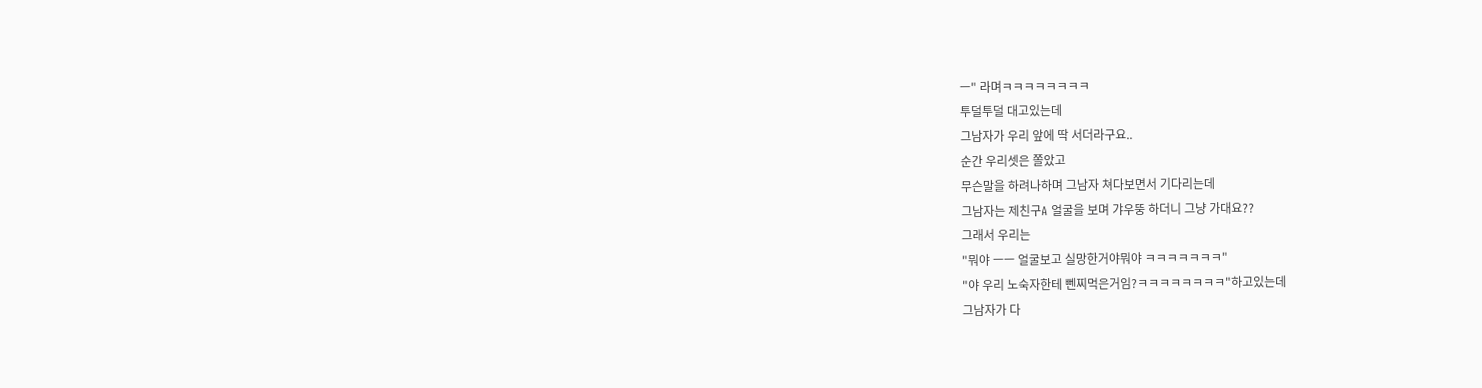ㅡ" 라며ㅋㅋㅋㅋㅋㅋㅋㅋ
투덜투덜 대고있는데
그남자가 우리 앞에 딱 서더라구요..
순간 우리셋은 쫄았고
무슨말을 하려나하며 그남자 쳐다보면서 기다리는데
그남자는 제친구A 얼굴을 보며 갸우뚱 하더니 그냥 가대요??
그래서 우리는
"뭐야 ㅡㅡ 얼굴보고 실망한거야뭐야 ㅋㅋㅋㅋㅋㅋㅋ"
"야 우리 노숙자한테 뻰찌먹은거임?ㅋㅋㅋㅋㅋㅋㅋㅋ"하고있는데
그남자가 다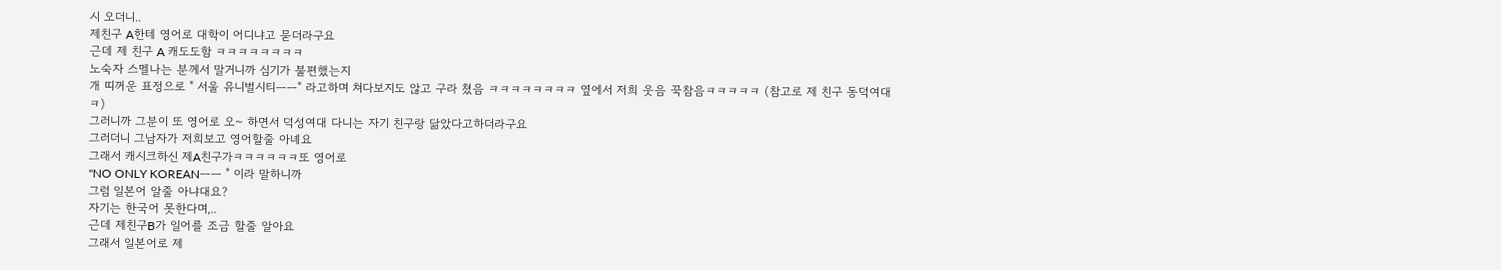시 오더니..
제친구 A한테 영어로 대학이 어디냐고 묻더라구요
근데 제 친구 A 캐도도함 ㅋㅋㅋㅋㅋㅋㅋㅋ
노숙자 스멜나는 분께서 말거니까 심기가 불편했는지
개 띠꺼운 표정으로 " 서울 유니벌시티ㅡㅡ" 라고하며 쳐다보지도 않고 구라 쳤음 ㅋㅋㅋㅋㅋㅋㅋㅋ 옆에서 저희 웃음 꾹참음ㅋㅋㅋㅋㅋ (참고로 제 친구 동덕여대ㅋ)
그러니까 그분이 또 영어로 오~ 하면서 덕성여대 다니는 자기 친구랑 닮았다고하더라구요
그러더니 그남자가 저희보고 영어할줄 아녜요
그래서 캐시크하신 제A친구가ㅋㅋㅋㅋㅋㅋ또 영어로
"NO ONLY KOREANㅡㅡ " 이라 말하니까
그럼 일본어 알줄 아냐대요?
자기는 한국어 못한다며,..
근데 제친구B가 일어를 조금 할줄 알아요
그래서 일본어로 제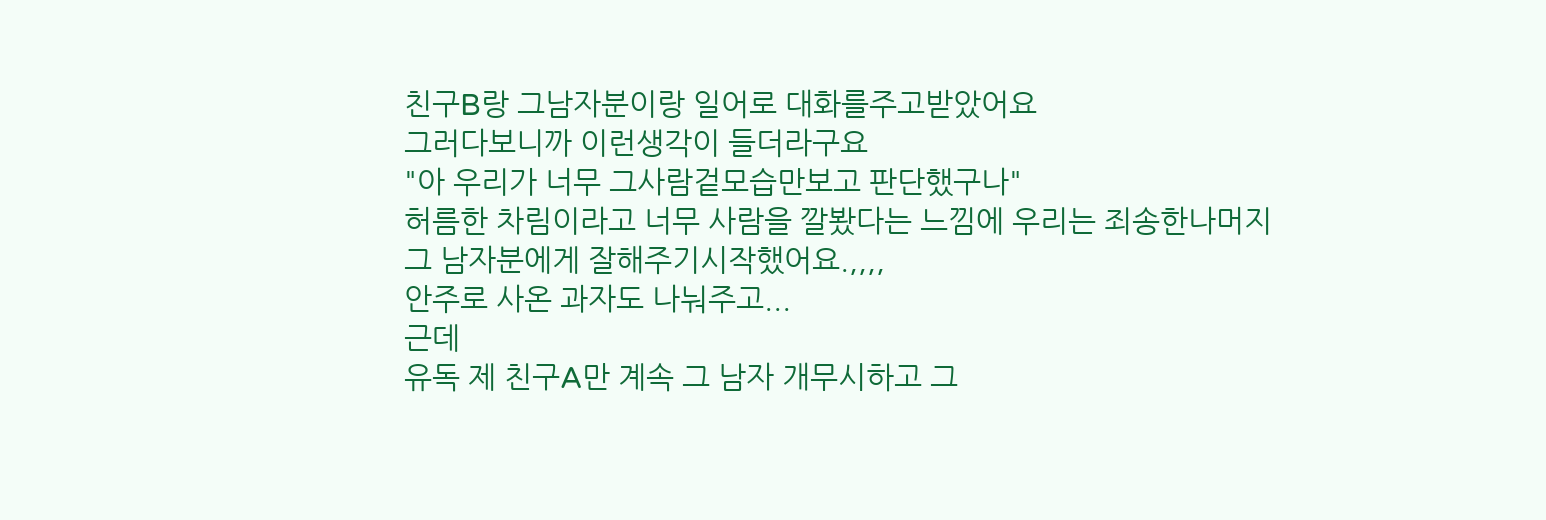친구B랑 그남자분이랑 일어로 대화를주고받았어요
그러다보니까 이런생각이 들더라구요
"아 우리가 너무 그사람겉모습만보고 판단했구나"
허름한 차림이라고 너무 사람을 깔봤다는 느낌에 우리는 죄송한나머지
그 남자분에게 잘해주기시작했어요.,,,,
안주로 사온 과자도 나눠주고...
근데
유독 제 친구A만 계속 그 남자 개무시하고 그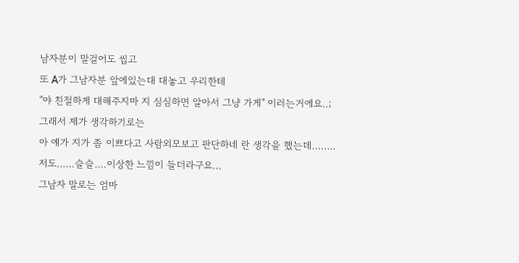남자분이 말걸어도 씹고
또 A가 그남자분 앞에있는대 대놓고 우리한테
"야 친절하게 대해주지마 지 심심하면 알아서 그냥 가게" 이러는거에요..;
그래서 제가 생각하기로는
아 얘가 지가 좀 이쁘다고 사람외모보고 판단하네 란 생각을 했는데........
저도......슬슬....이상한 느낌이 들더라구요...
그남자 말로는 엄마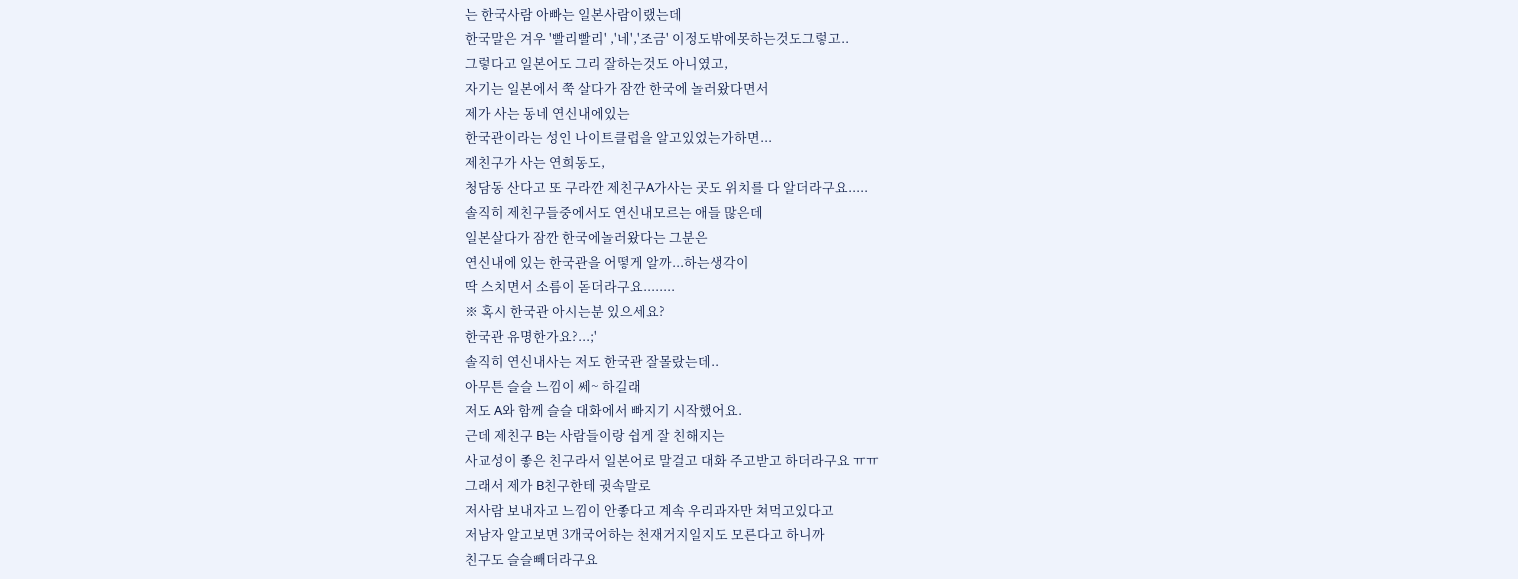는 한국사람 아빠는 일본사람이랬는데
한국말은 겨우 '빨리빨리' ,'네','조금' 이정도밖에못하는것도그렇고..
그렇다고 일본어도 그리 잘하는것도 아니였고,
자기는 일본에서 쭉 살다가 잠깐 한국에 놀러왔다면서
제가 사는 동네 연신내에있는
한국관이라는 성인 나이트클럽을 알고있었는가하면...
제친구가 사는 연희동도,
청담동 산다고 또 구라깐 제친구A가사는 곳도 위치를 다 알더라구요.....
솔직히 제친구들중에서도 연신내모르는 애들 많은데
일본살다가 잠깐 한국에놀러왔다는 그분은
연신내에 있는 한국관을 어떻게 알까...하는생각이
딱 스치면서 소름이 돋더라구요........
※ 혹시 한국관 아시는분 있으세요?
한국관 유명한가요?...;'
솔직히 연신내사는 저도 한국관 잘몰랐는데..
아무튼 슬슬 느낌이 쎄~ 하길래
저도 A와 함께 슬슬 대화에서 빠지기 시작했어요.
근데 제친구 B는 사람들이랑 쉽게 잘 친해지는
사교성이 좋은 친구라서 일본어로 말걸고 대화 주고받고 하더라구요 ㅠㅠ
그래서 제가 B친구한테 귓속말로
저사람 보내자고 느낌이 안좋다고 계속 우리과자만 쳐먹고있다고
저남자 알고보면 3개국어하는 천재거지일지도 모른다고 하니까
친구도 슬슬빼더라구요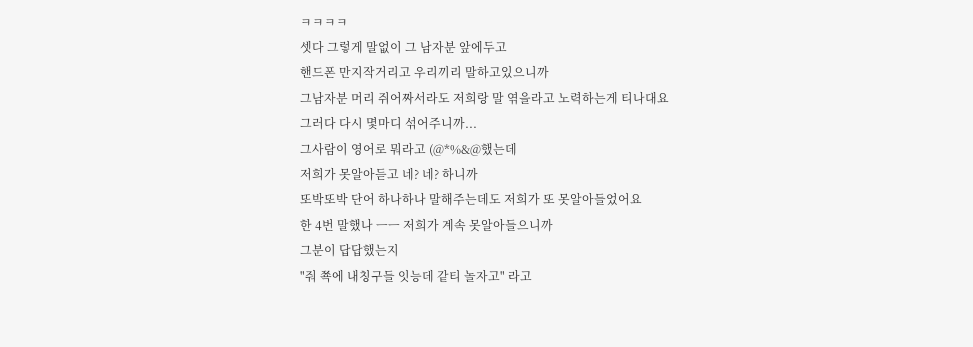ㅋㅋㅋㅋ
셋다 그렇게 말없이 그 남자분 앞에두고
핸드폰 만지작거리고 우리끼리 말하고있으니까
그남자분 머리 쥐어짜서라도 저희랑 말 엮을라고 노력하는게 티나대요
그러다 다시 몇마디 섞어주니까...
그사람이 영어로 뭐라고 (@*%&@했는데
저희가 못알아듣고 네? 네? 하니까
또박또박 단어 하나하나 말해주는데도 저희가 또 못알아들었어요
한 4번 말했나 ㅡㅡ 저희가 계속 못알아들으니까
그분이 답답했는지
"줘 쬭에 내칭구들 잇능데 같티 놀자고" 라고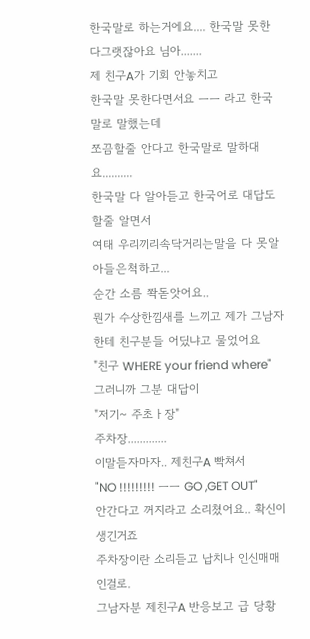한국말로 하는거에요.... 한국말 못한다그랫잖아요 님아.......
제 친구A가 기회 안놓치고
한국말 못한다면서요 ㅡㅡ 라고 한국말로 말했는데
쪼끔할줄 안다고 한국말로 말하대요..........
한국말 다 알아듣고 한국어로 대답도 할줄 알면서
여태 우리끼리속닥거리는말을 다 못알아들은척하고...
순간 소름 쫙돋앗어요..
뭔가 수상한낌새를 느끼고 제가 그남자한테 친구분들 어딨냐고 물었어요
"친구 WHERE your friend where"
그러니까 그분 대답이
"저기~ 주초ㅏ장"
주차장.............
이말듣자마자.. 제친구A 빡쳐서
"NO !!!!!!!!! ㅡㅡ GO ,GET OUT"
안간다고 꺼지라고 소리쳤어요.. 확신이 생긴거죠
주차장이란 소리듣고 납치나 인신매매인걸로.
그남자분 제친구A 반응보고 급 당황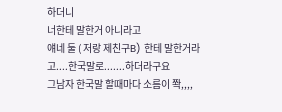하더니
너한테 말한거 아니라고
얘네 둘 ( 저랑 제친구B) 한테 말한거라고....한국말로.......하더라구요
그남자 한국말 할때마다 소름이 쫙,,,,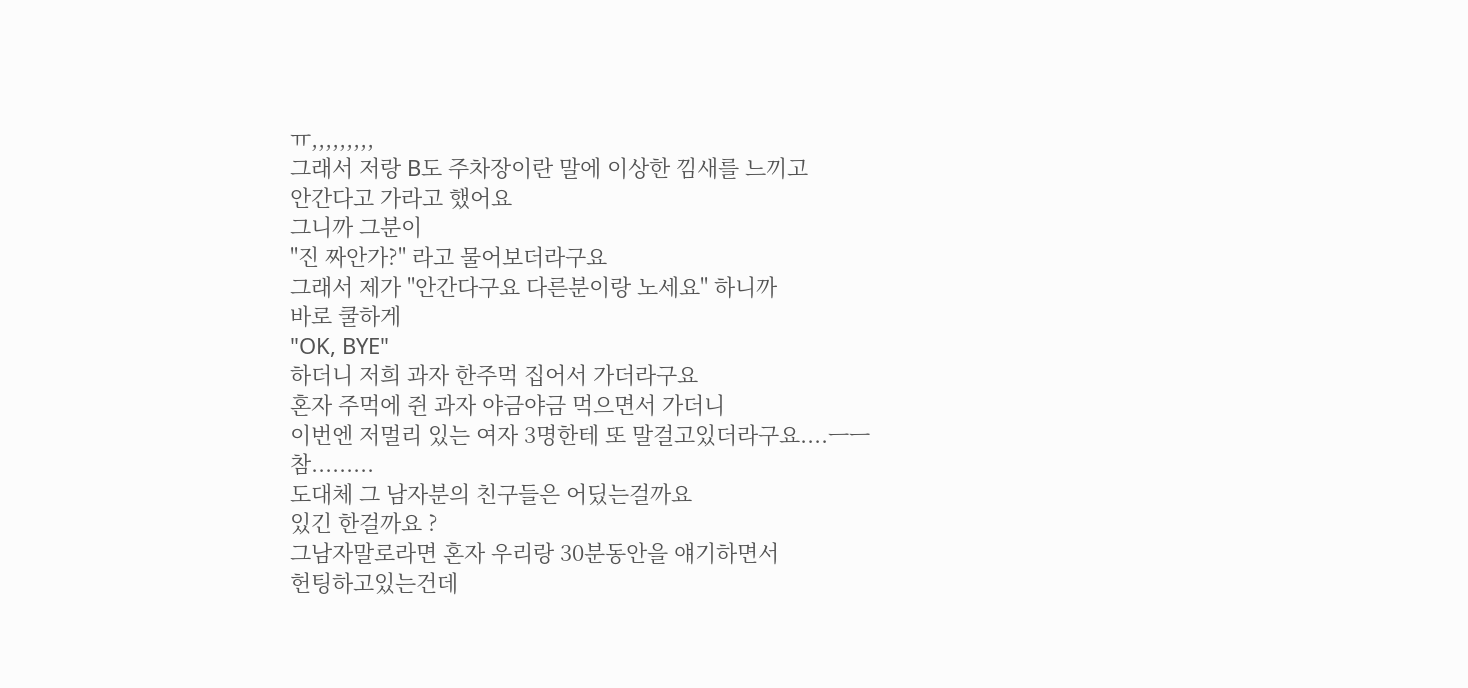ㅠ,,,,,,,,,
그래서 저랑 B도 주차장이란 말에 이상한 낌새를 느끼고
안간다고 가라고 했어요
그니까 그분이
"진 짜안가?" 라고 물어보더라구요
그래서 제가 "안간다구요 다른분이랑 노세요" 하니까
바로 쿨하게
"OK, BYE"
하더니 저희 과자 한주먹 집어서 가더라구요
혼자 주먹에 쥔 과자 야금야금 먹으면서 가더니
이번엔 저멀리 있는 여자 3명한테 또 말걸고있더라구요....ㅡㅡ
참.........
도대체 그 남자분의 친구들은 어딨는걸까요
있긴 한걸까요 ?
그남자말로라면 혼자 우리랑 30분동안을 얘기하면서
헌팅하고있는건데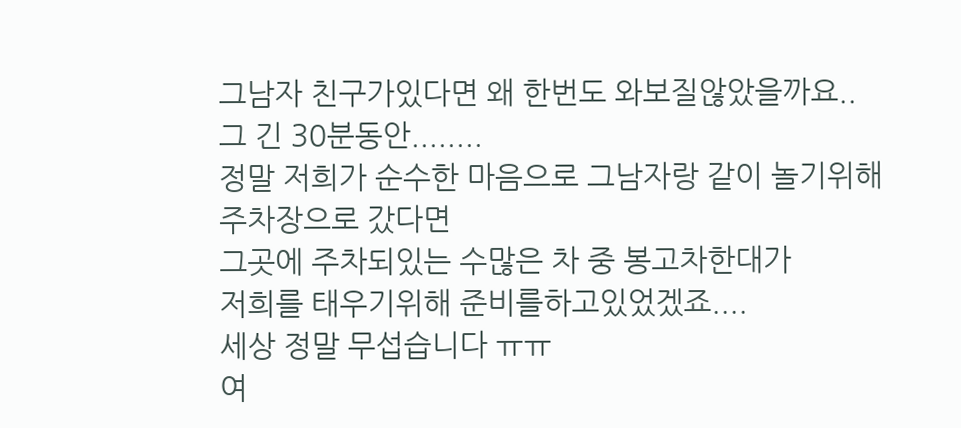그남자 친구가있다면 왜 한번도 와보질않았을까요..
그 긴 30분동안........
정말 저희가 순수한 마음으로 그남자랑 같이 놀기위해
주차장으로 갔다면
그곳에 주차되있는 수많은 차 중 봉고차한대가
저희를 태우기위해 준비를하고있었겠죠....
세상 정말 무섭습니다 ㅠㅠ
여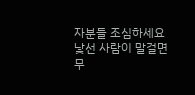자분들 조심하세요
낯선 사람이 말걸면 무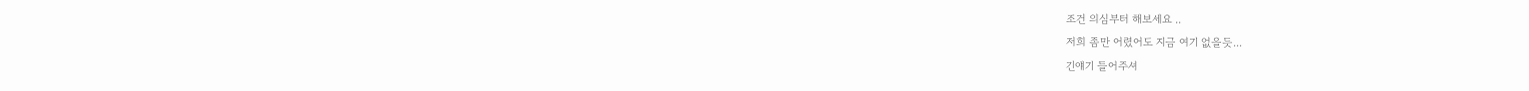조건 의심부터 해보세요 ..
저희 좀만 어렸어도 지금 여기 없을듯...
긴얘기 들어주셔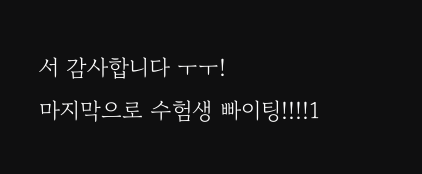서 감사합니다 ㅜㅜ!
마지막으로 수험생 빠이팅!!!!1